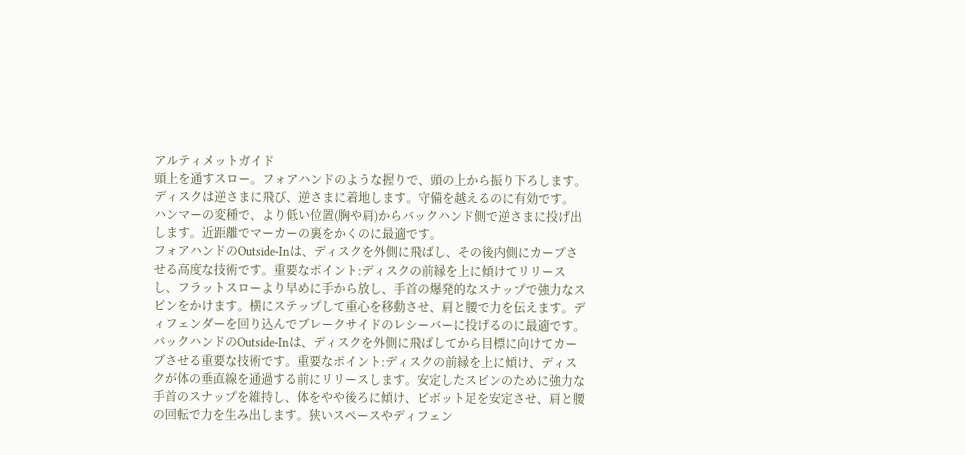アルティメットガイド
頭上を通すスロー。フォアハンドのような握りで、頭の上から振り下ろします。ディスクは逆さまに飛び、逆さまに着地します。守備を越えるのに有効です。
ハンマーの変種で、より低い位置(胸や肩)からバックハンド側で逆さまに投げ出します。近距離でマーカーの裏をかくのに最適です。
フォアハンドのOutside-Inは、ディスクを外側に飛ばし、その後内側にカーブさせる高度な技術です。重要なポイント:ディスクの前縁を上に傾けてリリースし、フラットスローより早めに手から放し、手首の爆発的なスナップで強力なスピンをかけます。横にステップして重心を移動させ、肩と腰で力を伝えます。ディフェンダーを回り込んでブレークサイドのレシーバーに投げるのに最適です。
バックハンドのOutside-Inは、ディスクを外側に飛ばしてから目標に向けてカーブさせる重要な技術です。重要なポイント:ディスクの前縁を上に傾け、ディスクが体の垂直線を通過する前にリリースします。安定したスピンのために強力な手首のスナップを維持し、体をやや後ろに傾け、ピボット足を安定させ、肩と腰の回転で力を生み出します。狭いスペースやディフェン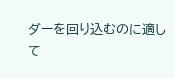ダーを回り込むのに適して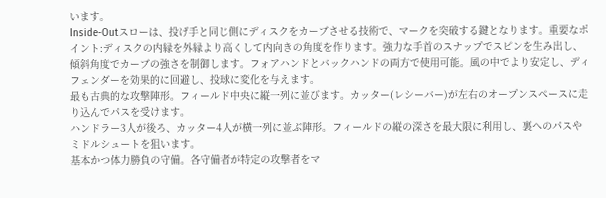います。
Inside-Outスローは、投げ手と同じ側にディスクをカーブさせる技術で、マークを突破する鍵となります。重要なポイント:ディスクの内縁を外縁より高くして内向きの角度を作ります。強力な手首のスナップでスピンを生み出し、傾斜角度でカーブの強さを制御します。フォアハンドとバックハンドの両方で使用可能。風の中でより安定し、ディフェンダーを効果的に回避し、投球に変化を与えます。
最も古典的な攻撃陣形。フィールド中央に縦一列に並びます。カッター(レシーバー)が左右のオープンスペースに走り込んでパスを受けます。
ハンドラー3人が後ろ、カッター4人が横一列に並ぶ陣形。フィールドの縦の深さを最大限に利用し、裏へのパスやミドルシュートを狙います。
基本かつ体力勝負の守備。各守備者が特定の攻撃者をマ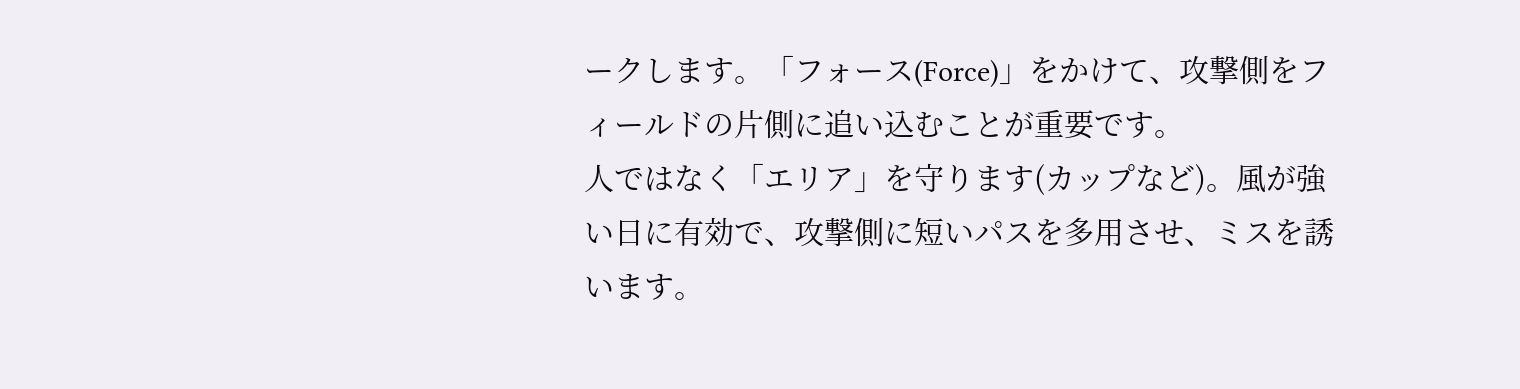ークします。「フォース(Force)」をかけて、攻撃側をフィールドの片側に追い込むことが重要です。
人ではなく「エリア」を守ります(カップなど)。風が強い日に有効で、攻撃側に短いパスを多用させ、ミスを誘います。